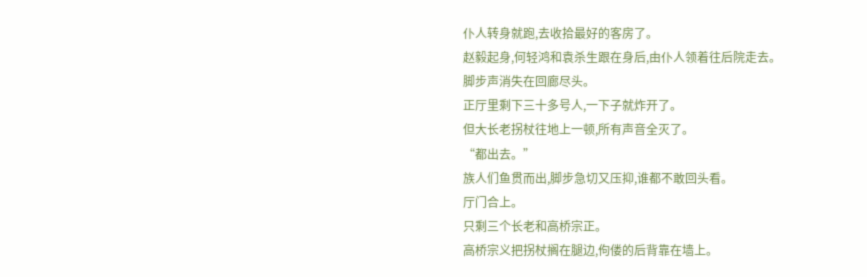仆人转身就跑,去收拾最好的客房了。
赵毅起身,何轻鸿和袁杀生跟在身后,由仆人领着往后院走去。
脚步声消失在回廊尽头。
正厅里剩下三十多号人,一下子就炸开了。
但大长老拐杖往地上一顿,所有声音全灭了。
“都出去。”
族人们鱼贯而出,脚步急切又压抑,谁都不敢回头看。
厅门合上。
只剩三个长老和高桥宗正。
高桥宗义把拐杖搁在腿边,佝偻的后背靠在墙上。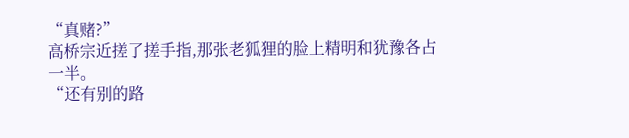“真赌?”
高桥宗近搓了搓手指,那张老狐狸的脸上精明和犹豫各占一半。
“还有别的路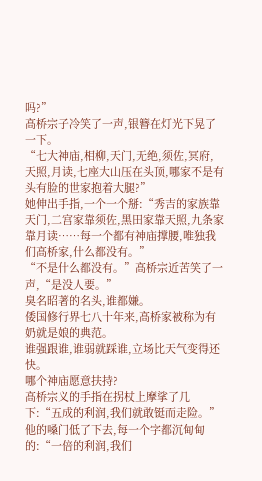吗?”
高桥宗子冷笑了一声,银簪在灯光下晃了一下。
“七大神庙,相柳,天门,无绝,须佐,冥府,天照,月读,七座大山压在头顶,哪家不是有头有脸的世家抱着大腿?”
她伸出手指,一个一个掰:“秀吉的家族靠天门,二宫家靠须佐,黑田家靠天照,九条家靠月读……每一个都有神庙撑腰,唯独我们高桥家,什么都没有。”
“不是什么都没有。”高桥宗近苦笑了一声,“是没人要。”
臭名昭著的名头,谁都嫌。
倭国修行界七八十年来,高桥家被称为有奶就是娘的典范。
谁强跟谁,谁弱就踩谁,立场比天气变得还快。
哪个神庙愿意扶持?
高桥宗义的手指在拐杖上摩挲了几下:“五成的利润,我们就敢铤而走险。”
他的嗓门低了下去,每一个字都沉甸甸的:“一倍的利润,我们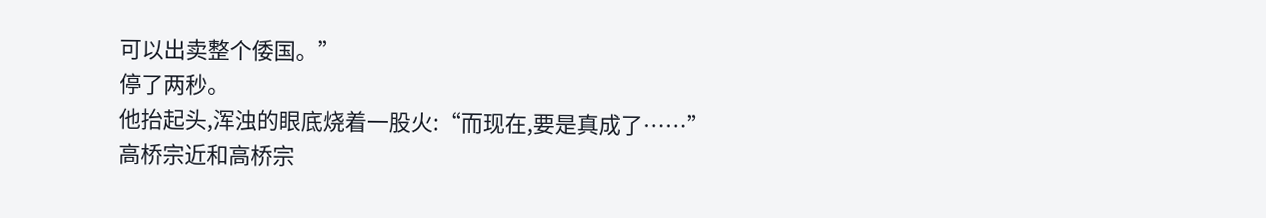可以出卖整个倭国。”
停了两秒。
他抬起头,浑浊的眼底烧着一股火:“而现在,要是真成了……”
高桥宗近和高桥宗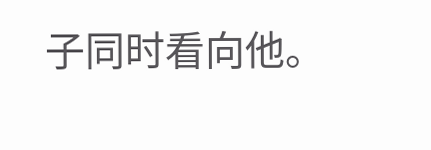子同时看向他。